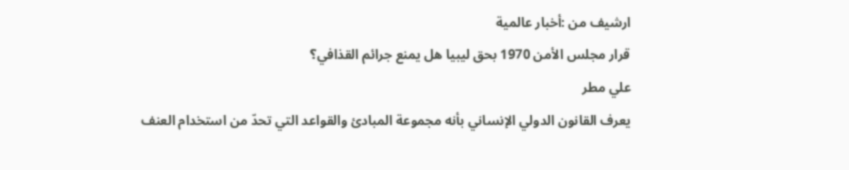ارشيف من :أخبار عالمية
قرار مجلس الأمن 1970 بحق ليبيا هل يمنع جرائم القذافي؟
علي مطر
يعرف القانون الدولي الإنساني بأنه مجموعة المبادئ والقواعد التي تحدّ من استخدام العنف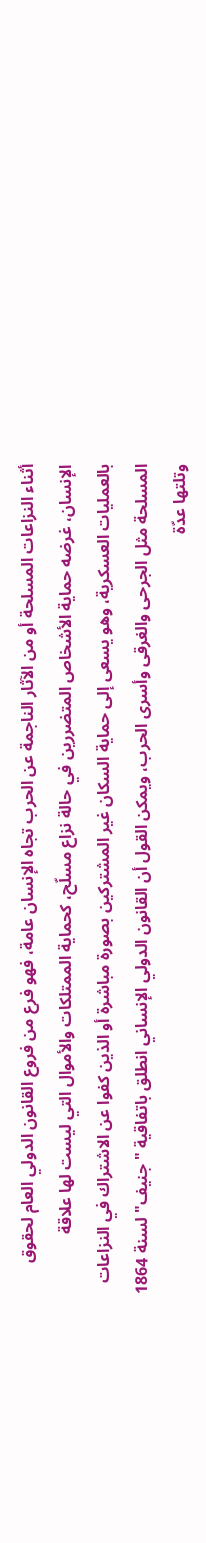أثناء النزاعات المسلحة أو من الآثار الناجمة عن الحرب تجاه الإنسان عامة، فهو فرع من فروع القانون الدولي العام لحقوق الإنسان، غرضه حماية الأشخاص المتضررين في حالة نزاع مسلّح، كحماية الممتلكات والأموال التي ليست لها علاقة بالعمليات العسكرية، وهو يسعى إلى حماية السكان غير المشتركين بصورة مباشرة أو الذين كفوا عن الاشتراك في النزاعات المسلحة مثل الجرحى والغرقى وأسرى الحرب، ويمكن القول أن القانون الدولي الإنساني انطلق باتفاقية "جنيف" لسنة 1864 وتلتها عدّة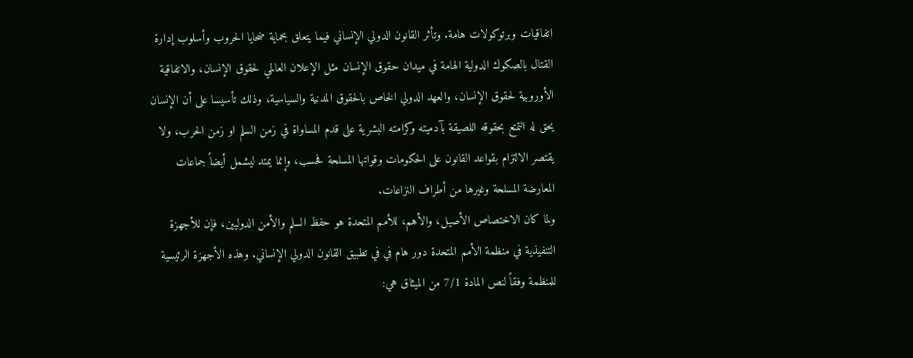اتفاقيات وبرتوكولات هامة. وتأثر القانون الدولي الإنساني فيما يتعلق بحماية ضحايا الحروب وأسلوب إدارة القتال بالصكوك الدولية الهامة في ميدان حقوق الإنسان مثل الإعلان العالمي لحقوق الإنسان، والاتفاقية الأوروبية لحقوق الإنسان، والعهد الدولي الخاص بالحقوق المدنية والسياسية، وذلك تأسيسا على أن الإنسان يحق له التمتع بحقوقه اللصيقة بآدميته وكرامته البشرية على قدم المساواة في زمن السلم او زمن الحرب، ولا يقتصر الالتزام بقواعد القانون على الحكومات وقواتها المسلحة فحسب، وإنما يمتد ليشمل أيضاً جماعات المعارضة المسلحة وغيرها من أطراف النزاعات.
ولما كان الاختصاص الأصيل، والأهم، للأمم المتحدة هو حفظ السلم والأمن الدوليين، فإن للأجهزة التنفيذية في منظمة الأمم المتحدة دور هام في في تطبيق القانون الدولي الإنساني. وهذه الأجهزة الرئيسية للمنظمة وفقاً لنص المادة 7/1 من الميثاق هي: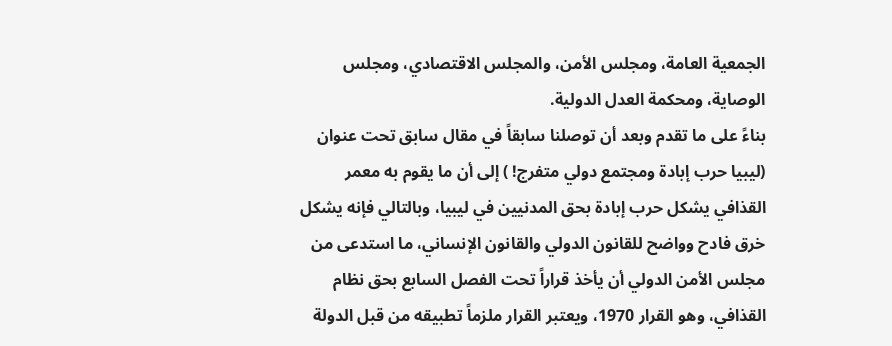الجمعية العامة، ومجلس الأمن، والمجلس الاقتصادي، ومجلس الوصاية، ومحكمة العدل الدولية.
بناءً على ما تقدم وبعد أن توصلنا سابقاً في مقال سابق تحت عنوان (ليبيا حرب إبادة ومجتمع دولي متفرج! ) إلى أن ما يقوم به معمر القذافي يشكل حرب إبادة بحق المدنيين في ليبيا، وبالتالي فإنه يشكل خرق فادح وواضح للقانون الدولي والقانون الإنساني، ما استدعى من مجلس الأمن الدولي أن يأخذ قراراً تحت الفصل السابع بحق نظام القذافي، وهو القرار 1970، ويعتبر القرار ملزماً تطبيقه من قبل الدولة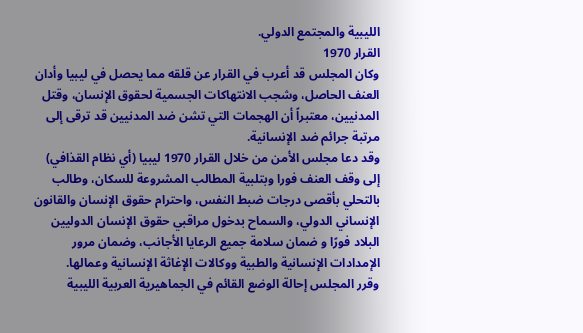الليبية والمجتمع الدولي.
القرار 1970
وكان المجلس قد أعرب في القرار عن قلقه مما يحصل في ليبيا وأدان العنف الحاصل، وشجب الانتهاكات الجسمية لحقوق الإنسان، وقتل المدنيين، معتبراً أن الهجمات التي تشن ضد المدنيين قد ترقى إلى مرتبة جرائم ضد الإنسانية.
وقد دعا مجلس الأمن من خلال القرار 1970 ليبيا (أي نظام القذافي) إلى وقف العنف فورا وبتلبية المطالب المشروعة للسكان، وطالب بالتحلي بأقصى درجات ضبط النفس، واحترام حقوق الإنسان والقانون الإنساني الدولي، والسماح بدخول مراقبي حقوق الإنسان الدوليين البلاد فورًا و ضمان سلامة جميع الرعايا الأجانب، وضمان مرور الإمدادات الإنسانية والطبية ووكالات الإغاثة الإنسانية وعمالها.
وقرر المجلس إحالة الوضع القائم في الجماهيرية العربية الليبية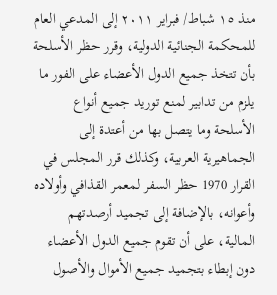منذ ١٥ شباط/ فبراير ٢٠١١ إلى المدعي العام للمحكمة الجنائية الدولية، وقرر حظر الأسلحة بأن تتخذ جميع الدول الأعضاء على الفور ما يلزم من تدابير لمنع توريد جميع أنواع الأسلحة وما يتصل بها من أعتدة إلى الجماهيرية العربية، وكذلك قرر المجلس في القرار 1970 حظر السفر لمعمر القذافي وأولاده وأعوانه، بالإضافة إلى تجميد أرصدتهم المالية، على أن تقوم جميع الدول الأعضاء دون إبطاء بتجميد جميع الأموال والأصول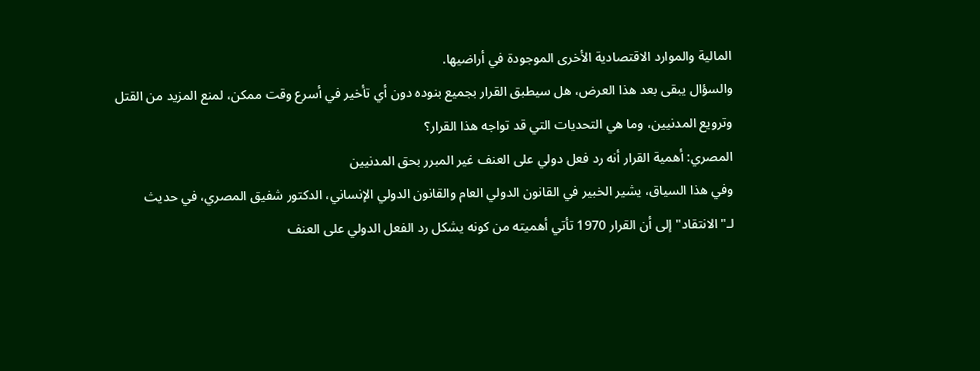المالية والموارد الاقتصادية الأخرى الموجودة في أراضيها.
والسؤال يبقى بعد هذا العرض، هل سيطبق القرار بجميع بنوده دون أي تأخير في أسرع وقت ممكن، لمنع المزيد من القتل وترويع المدنيين، وما هي التحديات التي قد تواجه هذا القرار؟
المصري: أهمية القرار أنه رد فعل دولي على العنف غير المبرر بحق المدنيين
وفي هذا السياق، يشير الخبير في القانون الدولي العام والقانون الدولي الإنساني، الدكتور شفيق المصري، في حديث لـ"الانتقاد" إلى أن القرار 1970 تأتي أهميته من كونه يشكل رد الفعل الدولي على العنف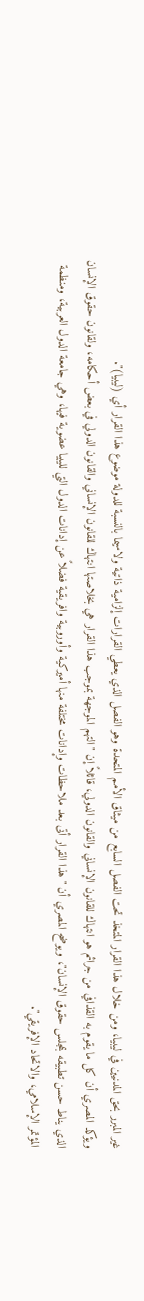غير المبرر بحق المدنيين في ليبيا، ومن خلال هذا القرار المتخذ تحت الفصل السابع من ميثاق الأمم المتحدة وهو الفصل الذي يعطي القرارات إلزامية ذاتية ولاسيما بالنسبة للدولة موضوع هذا القرار أي (ليبيا)".
ويؤكد المصري أن كل ما يقوم به القذافي من جرائم هو انتهاك للقانون الإنساني والقانون الدولي، قائلاً إن "التهم الموجهة بموجب هذا القرار هي بخلاصتها انتهاك للقانون الإنساني والقانون الدولي في بعض أحكامه، ولقانون حقوق الإنسان الذي يناط حسن تطبيقه بمجلس حقوق الإنسان"، ويوضح المصري أن "هذا القرار أتى بعد ملاحظات وإدانات مختلفة منها أميركية وأوروبية وافريقية فضلاً عن إدانات الدول التي لليبيا عضوية فيها، وهي جامعة الدول العربية، ومنظمة المؤتمر الإسلامي، والاتحاد الإفريقي".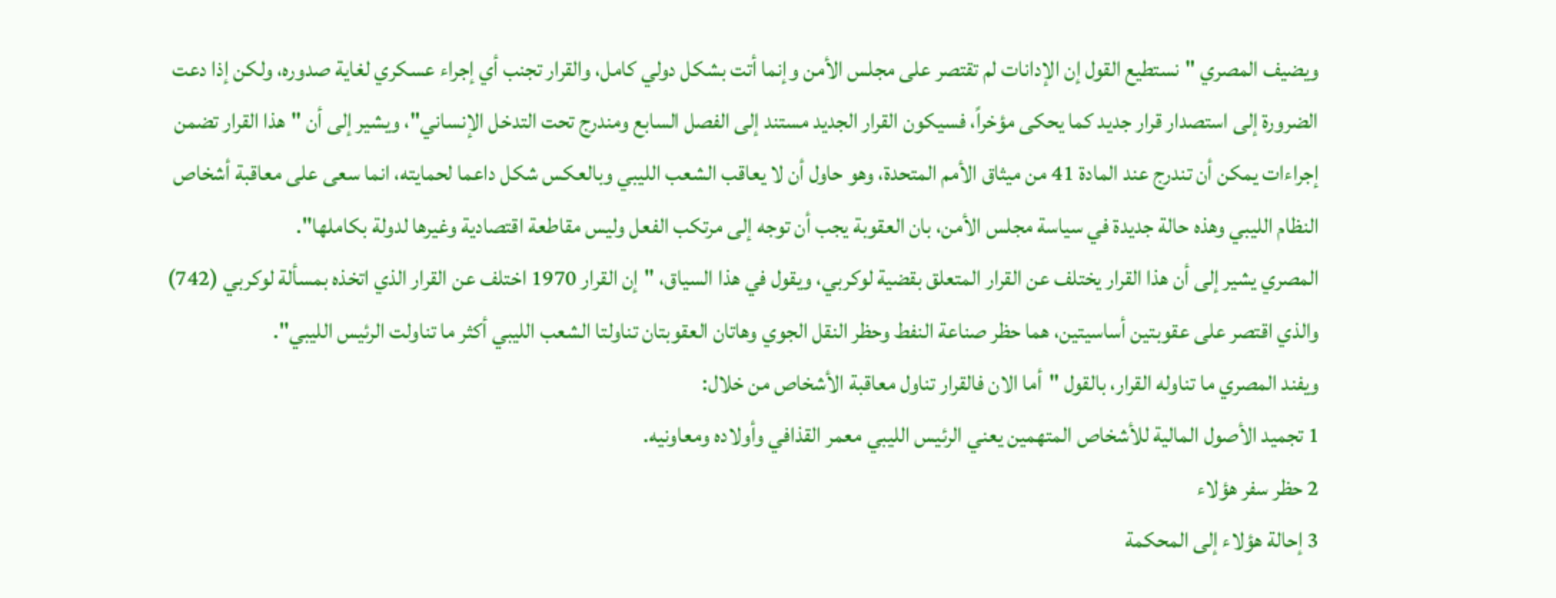ويضيف المصري "نستطيع القول إن الإدانات لم تقتصر على مجلس الأمن وإنما أتت بشكل دولي كامل، والقرار تجنب أي إجراء عسكري لغاية صدوره، ولكن إذا دعت الضرورة إلى استصدار قرار جديد كما يحكى مؤخراً، فسيكون القرار الجديد مستند إلى الفصل السابع ومندرج تحت التدخل الإنساني"، ويشير إلى أن "هذا القرار تضمن إجراءات يمكن أن تندرج عند المادة 41 من ميثاق الأمم المتحدة، وهو حاول أن لا يعاقب الشعب الليبي وبالعكس شكل داعما لحمايته، انما سعى على معاقبة أشخاص النظام الليبي وهذه حالة جديدة في سياسة مجلس الأمن، بان العقوبة يجب أن توجه إلى مرتكب الفعل وليس مقاطعة اقتصادية وغيرها لدولة بكاملها".
المصري يشير إلى أن هذا القرار يختلف عن القرار المتعلق بقضية لوكربي، ويقول في هذا السياق، "إن القرار 1970 اختلف عن القرار الذي اتخذه بمسألة لوكربي (742) والذي اقتصر على عقوبتين أساسيتين، هما حظر صناعة النفط وحظر النقل الجوي وهاتان العقوبتان تناولتا الشعب الليبي أكثر ما تناولت الرئيس الليبي".
ويفند المصري ما تناوله القرار، بالقول "أما الان فالقرار تناول معاقبة الأشخاص من خلال:
1 تجميد الأصول المالية للأشخاص المتهمين يعني الرئيس الليبي معمر القذافي وأولاده ومعاونيه.
2 حظر سفر هؤلاء
3 إحالة هؤلاء إلى المحكمة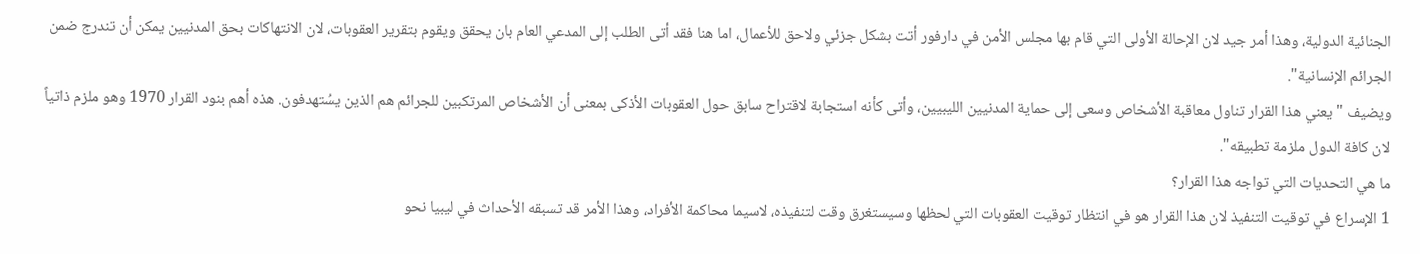الجنائية الدولية، وهذا أمر جيد لان الإحالة الأولى التي قام بها مجلس الأمن في دارفور أتت بشكل جزئي ولاحق للأعمال، اما هنا فقد أتى الطلب إلى المدعي العام بان يحقق ويقوم بتقرير العقوبات، لان الانتهاكات بحق المدنيين يمكن أن تندرج ضمن الجرائم الإنسانية".
ويضيف "يعني هذا القرار تناول معاقبة الأشخاص وسعى إلى حماية المدنيين الليبيين، وأتى كأنه استجابة لاقتراح سابق حول العقوبات الأذكى بمعنى أن الأشخاص المرتكبين للجرائم هم الذين يسُتهدفون. هذه أهم بنود القرار 1970 وهو ملزم ذاتياً لان كافة الدول ملزمة تطبيقه".
ما هي التحديات التي تواجه هذا القرار؟
1 الإسراع في توقيت التنفيذ لان هذا القرار هو في انتظار توقيت العقوبات التي لحظها وسيستغرق وقت لتنفيذه، لاسيما محاكمة الأفراد، وهذا الأمر قد تسبقه الأحداث في ليبيا نحو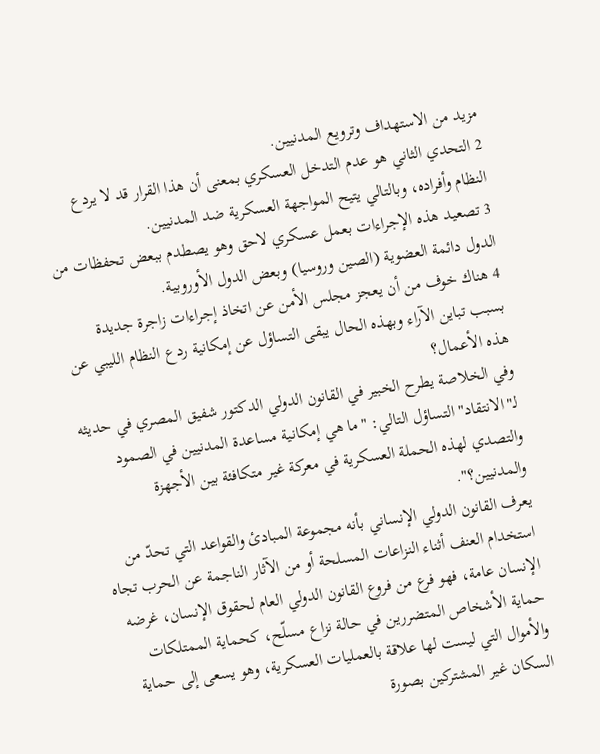مزيد من الاستهداف وترويع المدنيين.
2 التحدي الثاني هو عدم التدخل العسكري بمعنى أن هذا القرار قد لا يردع النظام وأفراده، وبالتالي يتيح المواجهة العسكرية ضد المدنيين.
3 تصعيد هذه الإجراءات بعمل عسكري لاحق وهو يصطدم ببعض تحفظات من الدول دائمة العضوية (الصين وروسيا) وبعض الدول الأوروبية.
4 هناك خوف من أن يعجز مجلس الأمن عن اتخاذ إجراءات زاجرة جديدة بسبب تباين الآراء وبهذه الحال يبقى التساؤل عن إمكانية ردع النظام الليبي عن هذه الأعمال؟
وفي الخلاصة يطرح الخبير في القانون الدولي الدكتور شفيق المصري في حديثه لـ"الانتقاد" التساؤل التالي: "ما هي إمكانية مساعدة المدنيين في الصمود والتصدي لهذه الحملة العسكرية في معركة غير متكافئة بين الأجهزة والمدنيين؟".
يعرف القانون الدولي الإنساني بأنه مجموعة المبادئ والقواعد التي تحدّ من استخدام العنف أثناء النزاعات المسلحة أو من الآثار الناجمة عن الحرب تجاه الإنسان عامة، فهو فرع من فروع القانون الدولي العام لحقوق الإنسان، غرضه حماية الأشخاص المتضررين في حالة نزاع مسلّح، كحماية الممتلكات والأموال التي ليست لها علاقة بالعمليات العسكرية، وهو يسعى إلى حماية السكان غير المشتركين بصورة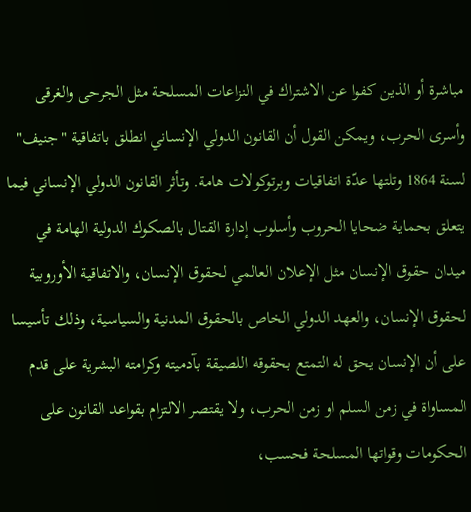مباشرة أو الذين كفوا عن الاشتراك في النزاعات المسلحة مثل الجرحى والغرقى وأسرى الحرب، ويمكن القول أن القانون الدولي الإنساني انطلق باتفاقية "جنيف" لسنة 1864 وتلتها عدّة اتفاقيات وبرتوكولات هامة. وتأثر القانون الدولي الإنساني فيما يتعلق بحماية ضحايا الحروب وأسلوب إدارة القتال بالصكوك الدولية الهامة في ميدان حقوق الإنسان مثل الإعلان العالمي لحقوق الإنسان، والاتفاقية الأوروبية لحقوق الإنسان، والعهد الدولي الخاص بالحقوق المدنية والسياسية، وذلك تأسيسا على أن الإنسان يحق له التمتع بحقوقه اللصيقة بآدميته وكرامته البشرية على قدم المساواة في زمن السلم او زمن الحرب، ولا يقتصر الالتزام بقواعد القانون على الحكومات وقواتها المسلحة فحسب،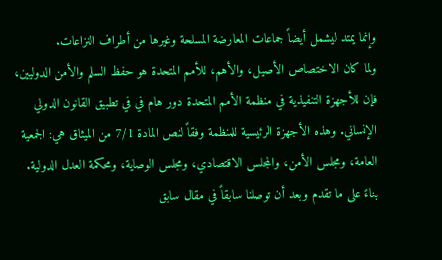وإنما يمتد ليشمل أيضاً جماعات المعارضة المسلحة وغيرها من أطراف النزاعات.
ولما كان الاختصاص الأصيل، والأهم، للأمم المتحدة هو حفظ السلم والأمن الدوليين، فإن للأجهزة التنفيذية في منظمة الأمم المتحدة دور هام في في تطبيق القانون الدولي الإنساني. وهذه الأجهزة الرئيسية للمنظمة وفقاً لنص المادة 7/1 من الميثاق هي: الجمعية العامة، ومجلس الأمن، والمجلس الاقتصادي، ومجلس الوصاية، ومحكمة العدل الدولية.
بناءً على ما تقدم وبعد أن توصلنا سابقاً في مقال سابق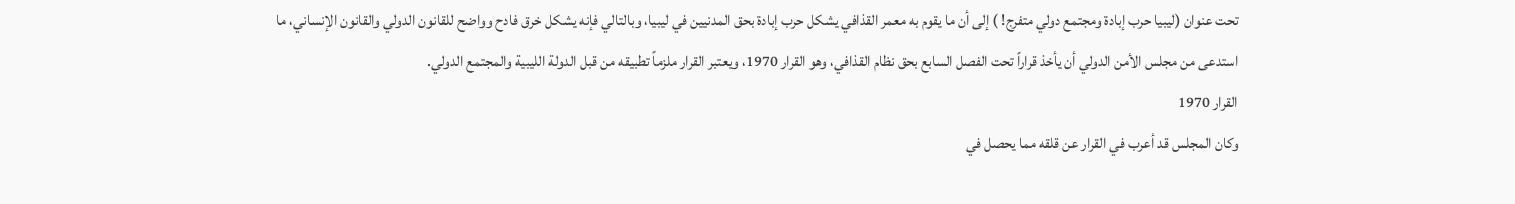تحت عنوان (ليبيا حرب إبادة ومجتمع دولي متفرج! ) إلى أن ما يقوم به معمر القذافي يشكل حرب إبادة بحق المدنيين في ليبيا، وبالتالي فإنه يشكل خرق فادح وواضح للقانون الدولي والقانون الإنساني، ما استدعى من مجلس الأمن الدولي أن يأخذ قراراً تحت الفصل السابع بحق نظام القذافي، وهو القرار 1970، ويعتبر القرار ملزماً تطبيقه من قبل الدولة الليبية والمجتمع الدولي.
القرار 1970
وكان المجلس قد أعرب في القرار عن قلقه مما يحصل في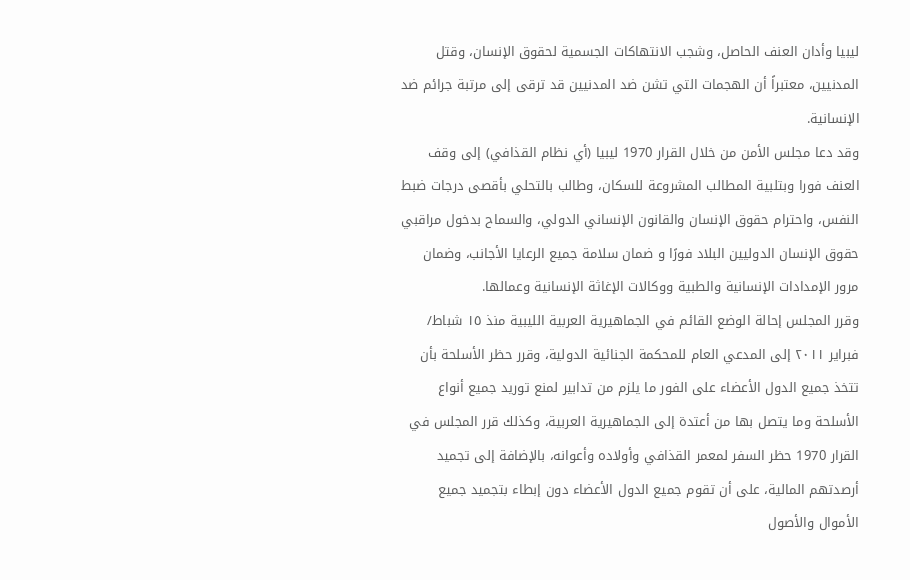ليبيا وأدان العنف الحاصل، وشجب الانتهاكات الجسمية لحقوق الإنسان، وقتل المدنيين، معتبراً أن الهجمات التي تشن ضد المدنيين قد ترقى إلى مرتبة جرائم ضد الإنسانية.
وقد دعا مجلس الأمن من خلال القرار 1970 ليبيا (أي نظام القذافي) إلى وقف العنف فورا وبتلبية المطالب المشروعة للسكان، وطالب بالتحلي بأقصى درجات ضبط النفس، واحترام حقوق الإنسان والقانون الإنساني الدولي، والسماح بدخول مراقبي حقوق الإنسان الدوليين البلاد فورًا و ضمان سلامة جميع الرعايا الأجانب، وضمان مرور الإمدادات الإنسانية والطبية ووكالات الإغاثة الإنسانية وعمالها.
وقرر المجلس إحالة الوضع القائم في الجماهيرية العربية الليبية منذ ١٥ شباط/ فبراير ٢٠١١ إلى المدعي العام للمحكمة الجنائية الدولية، وقرر حظر الأسلحة بأن تتخذ جميع الدول الأعضاء على الفور ما يلزم من تدابير لمنع توريد جميع أنواع الأسلحة وما يتصل بها من أعتدة إلى الجماهيرية العربية، وكذلك قرر المجلس في القرار 1970 حظر السفر لمعمر القذافي وأولاده وأعوانه، بالإضافة إلى تجميد أرصدتهم المالية، على أن تقوم جميع الدول الأعضاء دون إبطاء بتجميد جميع الأموال والأصول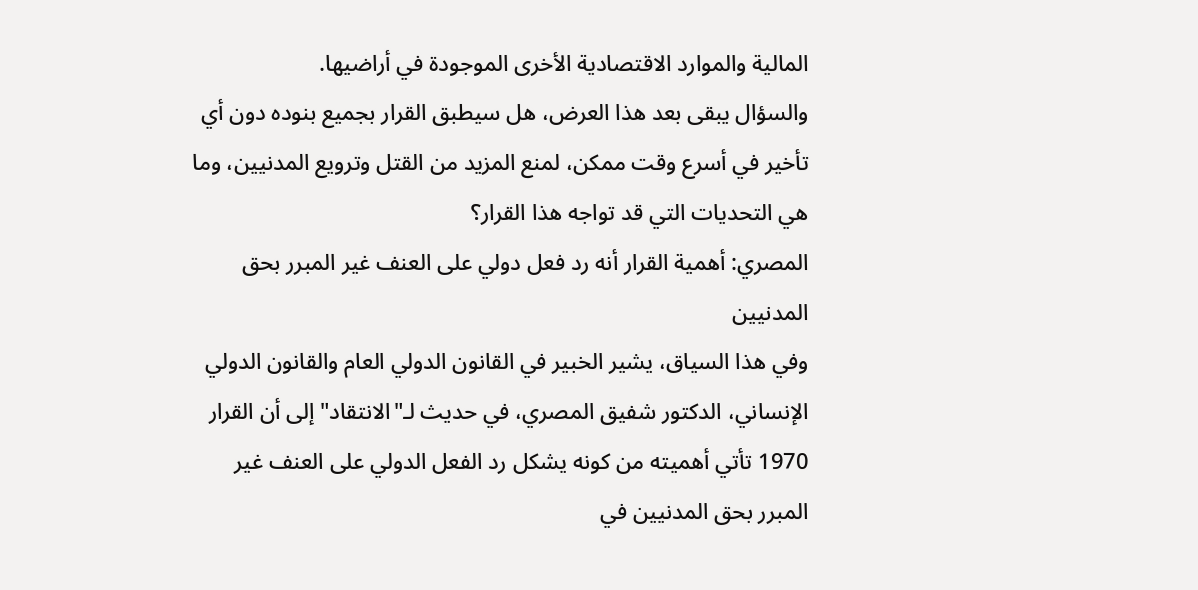المالية والموارد الاقتصادية الأخرى الموجودة في أراضيها.
والسؤال يبقى بعد هذا العرض، هل سيطبق القرار بجميع بنوده دون أي تأخير في أسرع وقت ممكن، لمنع المزيد من القتل وترويع المدنيين، وما هي التحديات التي قد تواجه هذا القرار؟
المصري: أهمية القرار أنه رد فعل دولي على العنف غير المبرر بحق المدنيين
وفي هذا السياق، يشير الخبير في القانون الدولي العام والقانون الدولي الإنساني، الدكتور شفيق المصري، في حديث لـ"الانتقاد" إلى أن القرار 1970 تأتي أهميته من كونه يشكل رد الفعل الدولي على العنف غير المبرر بحق المدنيين في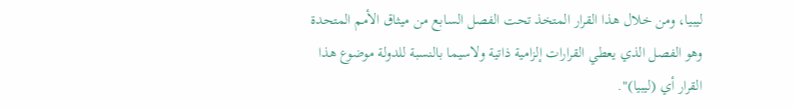ليبيا، ومن خلال هذا القرار المتخذ تحت الفصل السابع من ميثاق الأمم المتحدة وهو الفصل الذي يعطي القرارات إلزامية ذاتية ولاسيما بالنسبة للدولة موضوع هذا القرار أي (ليبيا)".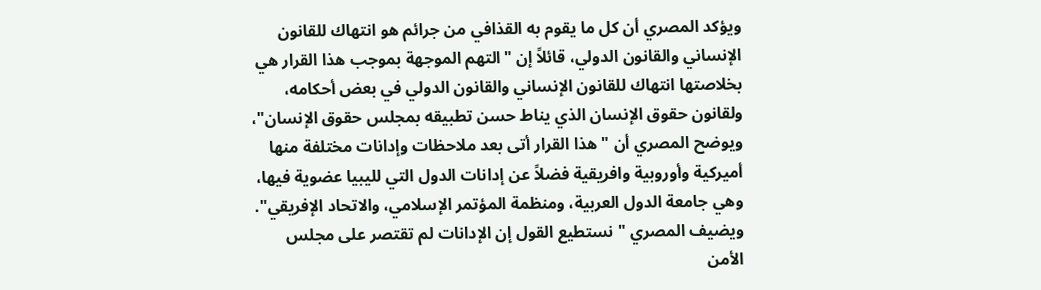ويؤكد المصري أن كل ما يقوم به القذافي من جرائم هو انتهاك للقانون الإنساني والقانون الدولي، قائلاً إن "التهم الموجهة بموجب هذا القرار هي بخلاصتها انتهاك للقانون الإنساني والقانون الدولي في بعض أحكامه، ولقانون حقوق الإنسان الذي يناط حسن تطبيقه بمجلس حقوق الإنسان"، ويوضح المصري أن "هذا القرار أتى بعد ملاحظات وإدانات مختلفة منها أميركية وأوروبية وافريقية فضلاً عن إدانات الدول التي لليبيا عضوية فيها، وهي جامعة الدول العربية، ومنظمة المؤتمر الإسلامي، والاتحاد الإفريقي".
ويضيف المصري "نستطيع القول إن الإدانات لم تقتصر على مجلس الأمن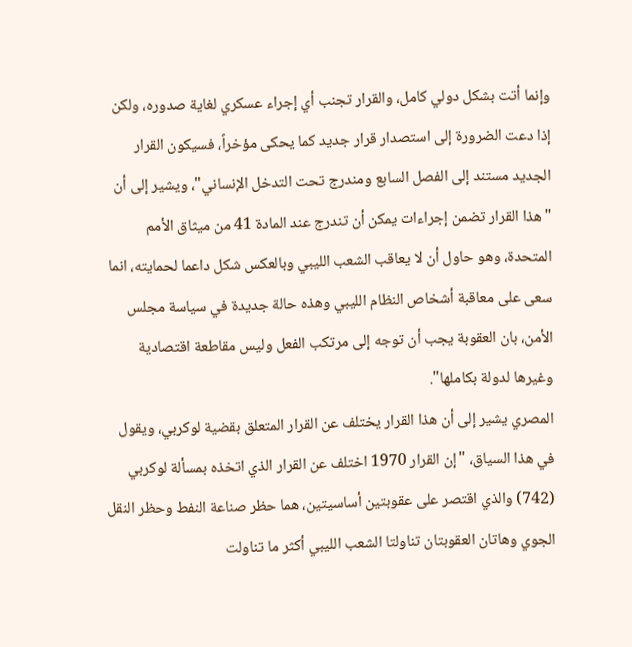وإنما أتت بشكل دولي كامل، والقرار تجنب أي إجراء عسكري لغاية صدوره، ولكن إذا دعت الضرورة إلى استصدار قرار جديد كما يحكى مؤخراً، فسيكون القرار الجديد مستند إلى الفصل السابع ومندرج تحت التدخل الإنساني"، ويشير إلى أن "هذا القرار تضمن إجراءات يمكن أن تندرج عند المادة 41 من ميثاق الأمم المتحدة، وهو حاول أن لا يعاقب الشعب الليبي وبالعكس شكل داعما لحمايته، انما سعى على معاقبة أشخاص النظام الليبي وهذه حالة جديدة في سياسة مجلس الأمن، بان العقوبة يجب أن توجه إلى مرتكب الفعل وليس مقاطعة اقتصادية وغيرها لدولة بكاملها".
المصري يشير إلى أن هذا القرار يختلف عن القرار المتعلق بقضية لوكربي، ويقول في هذا السياق، "إن القرار 1970 اختلف عن القرار الذي اتخذه بمسألة لوكربي (742) والذي اقتصر على عقوبتين أساسيتين، هما حظر صناعة النفط وحظر النقل الجوي وهاتان العقوبتان تناولتا الشعب الليبي أكثر ما تناولت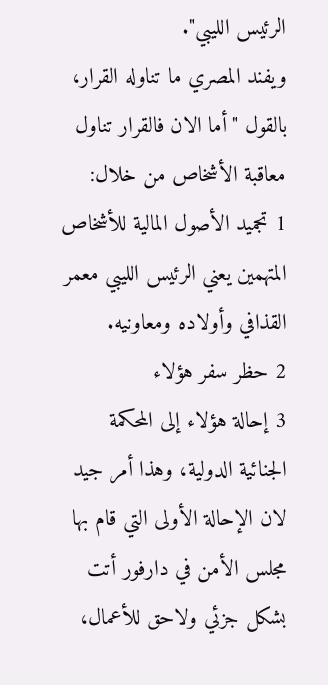الرئيس الليبي".
ويفند المصري ما تناوله القرار، بالقول "أما الان فالقرار تناول معاقبة الأشخاص من خلال:
1 تجميد الأصول المالية للأشخاص المتهمين يعني الرئيس الليبي معمر القذافي وأولاده ومعاونيه.
2 حظر سفر هؤلاء
3 إحالة هؤلاء إلى المحكمة الجنائية الدولية، وهذا أمر جيد لان الإحالة الأولى التي قام بها مجلس الأمن في دارفور أتت بشكل جزئي ولاحق للأعمال،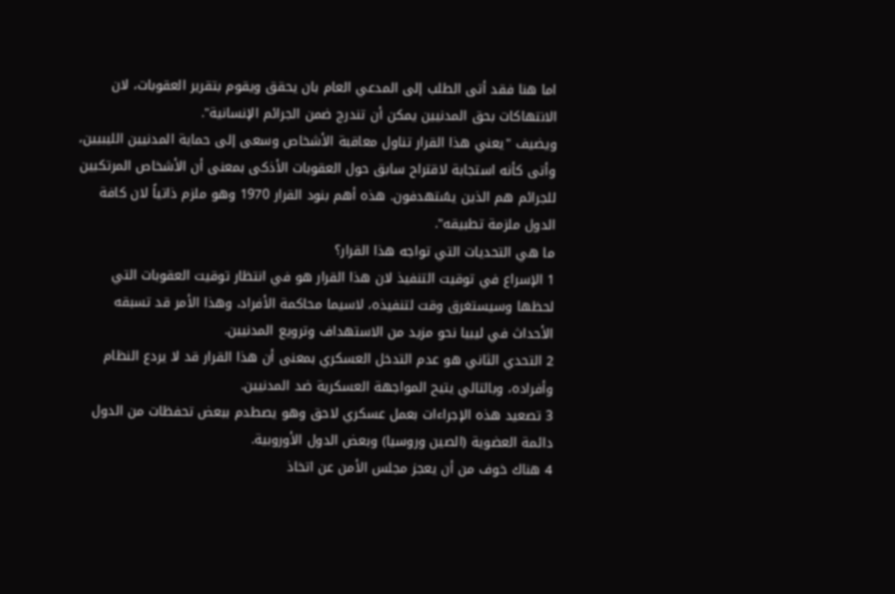اما هنا فقد أتى الطلب إلى المدعي العام بان يحقق ويقوم بتقرير العقوبات، لان الانتهاكات بحق المدنيين يمكن أن تندرج ضمن الجرائم الإنسانية".
ويضيف "يعني هذا القرار تناول معاقبة الأشخاص وسعى إلى حماية المدنيين الليبيين، وأتى كأنه استجابة لاقتراح سابق حول العقوبات الأذكى بمعنى أن الأشخاص المرتكبين للجرائم هم الذين يسُتهدفون. هذه أهم بنود القرار 1970 وهو ملزم ذاتياً لان كافة الدول ملزمة تطبيقه".
ما هي التحديات التي تواجه هذا القرار؟
1 الإسراع في توقيت التنفيذ لان هذا القرار هو في انتظار توقيت العقوبات التي لحظها وسيستغرق وقت لتنفيذه، لاسيما محاكمة الأفراد، وهذا الأمر قد تسبقه الأحداث في ليبيا نحو مزيد من الاستهداف وترويع المدنيين.
2 التحدي الثاني هو عدم التدخل العسكري بمعنى أن هذا القرار قد لا يردع النظام وأفراده، وبالتالي يتيح المواجهة العسكرية ضد المدنيين.
3 تصعيد هذه الإجراءات بعمل عسكري لاحق وهو يصطدم ببعض تحفظات من الدول دائمة العضوية (الصين وروسيا) وبعض الدول الأوروبية.
4 هناك خوف من أن يعجز مجلس الأمن عن اتخاذ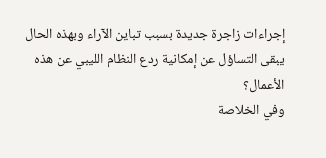إجراءات زاجرة جديدة بسبب تباين الآراء وبهذه الحال يبقى التساؤل عن إمكانية ردع النظام الليبي عن هذه الأعمال؟
وفي الخلاصة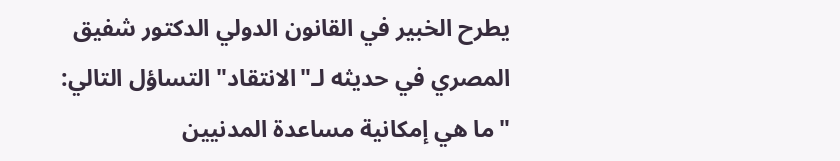يطرح الخبير في القانون الدولي الدكتور شفيق المصري في حديثه لـ"الانتقاد" التساؤل التالي: "ما هي إمكانية مساعدة المدنيين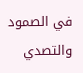في الصمود والتصدي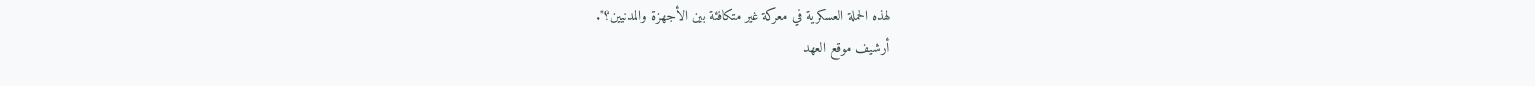لهذه الحملة العسكرية في معركة غير متكافئة بين الأجهزة والمدنيين؟".
أرشيف موقع العهد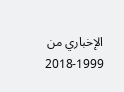الإخباري من 1999-2018